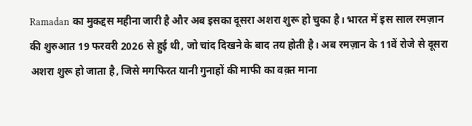Ramadan का मुकद्दस महीना जारी है और अब इसका दूसरा अशरा शुरू हो चुका है। भारत में इस साल रमज़ान की शुरुआत 19 फरवरी 2026 से हुई थी, जो चांद दिखने के बाद तय होती है। अब रमज़ान के 11वें रोजे से दूसरा अशरा शुरू हो जाता है, जिसे मगफिरत यानी गुनाहों की माफी का वक़्त माना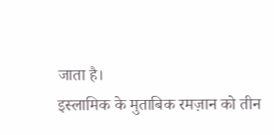जाता है।
इस्लामिक के मुताबिक रमज़ान को तीन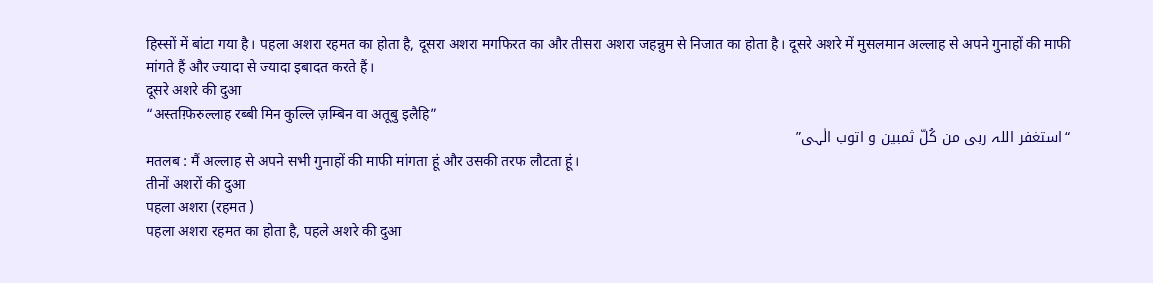हिस्सों में बांटा गया है। पहला अशरा रहमत का होता है, दूसरा अशरा मगफिरत का और तीसरा अशरा जहन्नुम से निजात का होता है। दूसरे अशरे में मुसलमान अल्लाह से अपने गुनाहों की माफी मांगते हैं और ज्यादा से ज्यादा इबादत करते हैं।
दूसरे अशरे की दुआ
“अस्तग़्फिरुल्लाह रब्बी मिन कुल्लि ज़म्बिन वा अतूबु इलैहि”
“استغفر اللہ ربی من کُلّ ثمبین و اتوب الٰہی”
मतलब : मैं अल्लाह से अपने सभी गुनाहों की माफी मांगता हूं और उसकी तरफ लौटता हूं।
तीनों अशरों की दुआ
पहला अशरा (रहमत )
पहला अशरा रहमत का होता है, पहले अशरे की दुआ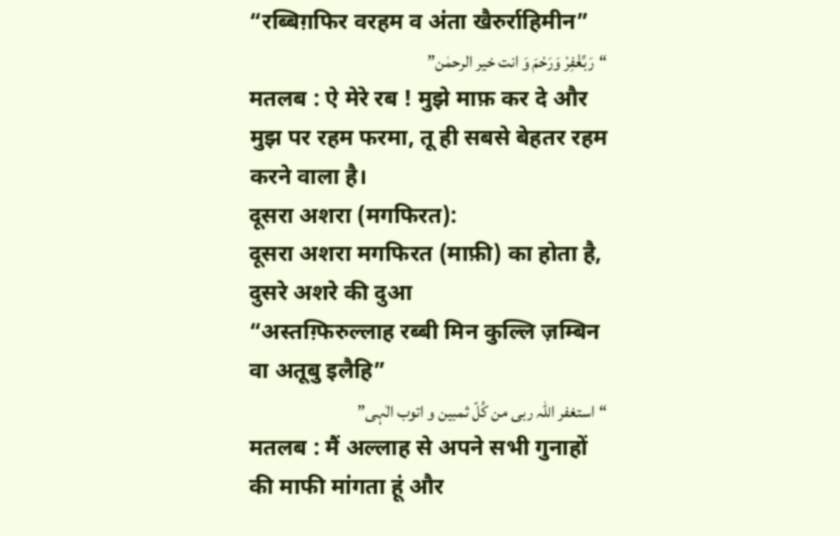“रब्बिग़फिर वरहम व अंता खैरुर्राहिमीन”
“رَبِّغْفِرْ وَرَحْمَ وَ انت خیر الرحمٰن”
मतलब : ऐ मेरे रब ! मुझे माफ़ कर दे और मुझ पर रहम फरमा, तू ही सबसे बेहतर रहम करने वाला है।
दूसरा अशरा (मगफिरत):
दूसरा अशरा मगफिरत (माफ़ी) का होता है, दुसरे अशरे की दुआ
“अस्तग़्फिरुल्लाह रब्बी मिन कुल्लि ज़म्बिन वा अतूबु इलैहि”
“استغفر اللہ ربی من کُلّ ثمبین و اتوب الٰہی”
मतलब : मैं अल्लाह से अपने सभी गुनाहों की माफी मांगता हूं और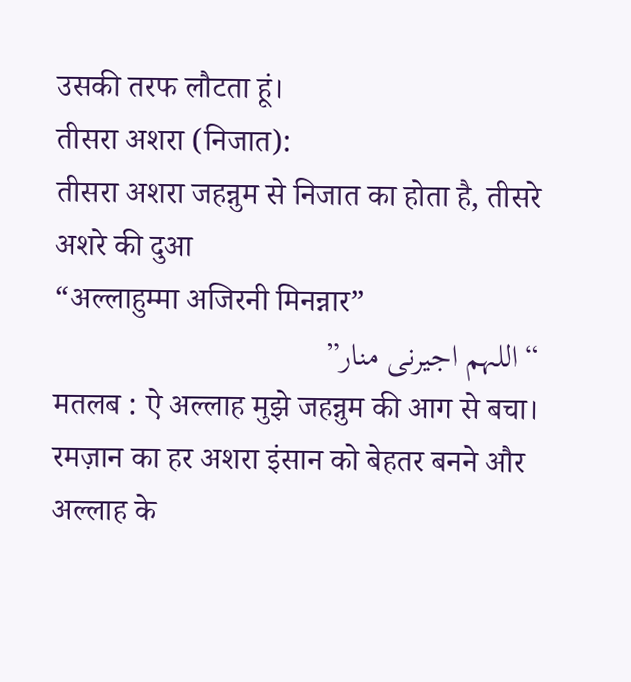उसकी तरफ लौटता हूं।
तीसरा अशरा (निजात):
तीसरा अशरा जहन्नुम से निजात का होता है, तीसरे अशरे की दुआ
“अल्लाहुम्मा अजिरनी मिनन्नार”
“اللہم اجیرنی منار”
मतलब : ऐ अल्लाह मुझे जहन्नुम की आग से बचा।
रमज़ान का हर अशरा इंसान को बेहतर बनने और अल्लाह के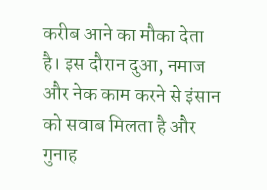करीब आने का मौका देता है। इस दौरान दुआ, नमाज और नेक काम करने से इंसान को सवाब मिलता है और गुनाह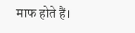माफ होते हैं।